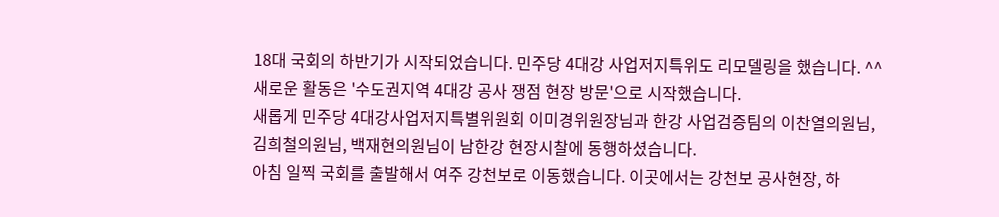18대 국회의 하반기가 시작되었습니다. 민주당 4대강 사업저지특위도 리모델링을 했습니다. ^^
새로운 활동은 '수도권지역 4대강 공사 쟁점 현장 방문'으로 시작했습니다.
새롭게 민주당 4대강사업저지특별위원회 이미경위원장님과 한강 사업검증팀의 이찬열의원님, 김희철의원님, 백재현의원님이 남한강 현장시찰에 동행하셨습니다.
아침 일찍 국회를 출발해서 여주 강천보로 이동했습니다. 이곳에서는 강천보 공사현장, 하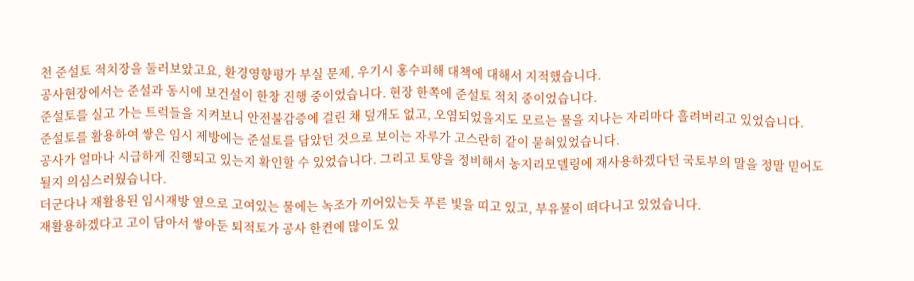천 준설토 적치장을 둘러보았고요, 환경영향평가 부실 문제, 우기시 홍수피해 대책에 대해서 지적했습니다.
공사현장에서는 준설과 동시에 보건설이 한창 진행 중이었습니다. 현장 한쪽에 준설토 적치 중이었습니다.
준설토를 실고 가는 트럭들을 지켜보니 안전불감증에 걸린 채 덮개도 없고, 오염되었을지도 모르는 물을 지나는 자리마다 흘려버리고 있었습니다.
준설토를 활용하여 쌓은 임시 제방에는 준설토를 담았던 것으로 보이는 자루가 고스란히 같이 묻혀있었습니다.
공사가 얼마나 시급하게 진행되고 있는지 확인할 수 있었습니다. 그리고 토양을 정비해서 농지리모델링에 재사용하겠다던 국토부의 말을 정말 믿어도 될지 의심스러웠습니다.
더군다나 재활용된 임시재방 옆으로 고여있는 물에는 녹조가 끼어있는듯 푸른 빛을 띠고 있고, 부유물이 떠다니고 있었습니다.
재활용하겠다고 고이 담아서 쌓아둔 퇴적토가 공사 한켠에 많이도 있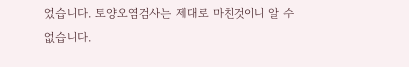었습니다. 토양오염검사는 제대로 마친것이니 알 수 없습니다.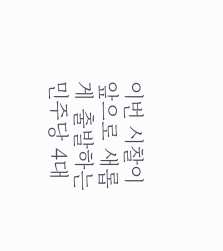이번 시찰이 앞으로 새롭게 출발하는 민주당 4대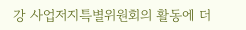강 사업저지특별위원회의 활동에 더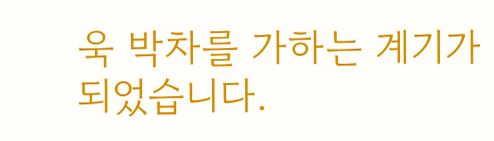욱 박차를 가하는 계기가 되었습니다.